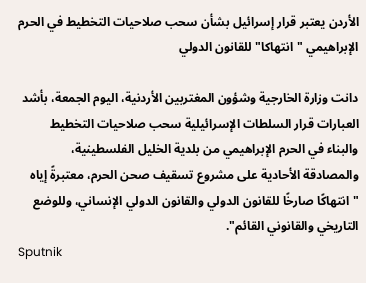الأردن يعتبر قرار إسرائيل بشأن سحب صلاحيات التخطيط في الحرم الإبراهيمي "انتهاكا" للقانون الدولي

دانت وزارة الخارجية وشؤون المغتربين الأردنية، اليوم الجمعة، بأشد العبارات قرار السلطات الإسرائيلية سحب صلاحيات التخطيط والبناء في الحرم الإبراهيمي من بلدية الخليل الفلسطينية، والمصادقة الأحادية على مشروع تسقيف صحن الحرم، معتبرةً إياه "انتهاكًا صارخًا للقانون الدولي والقانون الدولي الإنساني، وللوضع التاريخي والقانوني القائم".
Sputnik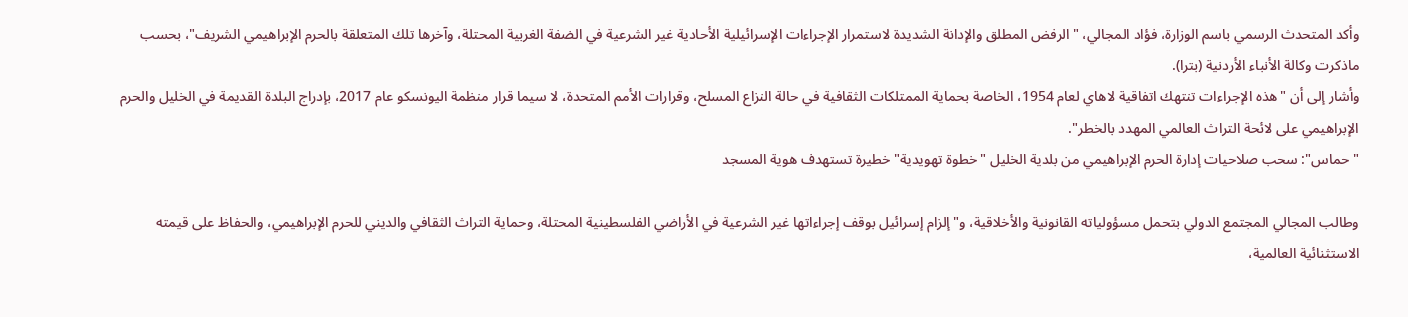وأكد المتحدث الرسمي باسم الوزارة، فؤاد المجالي، "الرفض المطلق والإدانة الشديدة لاستمرار الإجراءات الإسرائيلية الأحادية غير الشرعية في الضفة الغربية المحتلة، وآخرها تلك المتعلقة بالحرم الإبراهيمي الشريف"، بحسب ماذكرت وكالة الأنباء الأردنية (بترا).
وأشار إلى أن "هذه الإجراءات تنتهك اتفاقية لاهاي لعام 1954، الخاصة بحماية الممتلكات الثقافية في حالة النزاع المسلح، وقرارات الأمم المتحدة، لا سيما قرار منظمة اليونسكو عام 2017، بإدراج البلدة القديمة في الخليل والحرم الإبراهيمي على لائحة التراث العالمي المهدد بالخطر".
"حماس": سحب صلاحيات إدارة الحرم الإبراهيمي من بلدية الخليل "خطوة تهويدية" خطيرة تستهدف هوية المسجد

وطالب المجالي المجتمع الدولي بتحمل مسؤولياته القانونية والأخلاقية، و"إلزام إسرائيل بوقف إجراءاتها غير الشرعية في الأراضي الفلسطينية المحتلة، وحماية التراث الثقافي والديني للحرم الإبراهيمي، والحفاظ على قيمته الاستثنائية العالمية،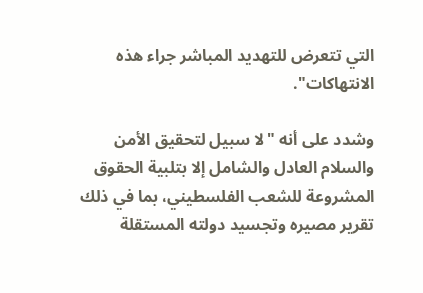التي تتعرض للتهديد المباشر جراء هذه الانتهاكات".

وشدد على أنه "لا سبيل لتحقيق الأمن والسلام العادل والشامل إلا بتلبية الحقوق المشروعة للشعب الفلسطيني، بما في ذلك تقرير مصيره وتجسيد دولته المستقلة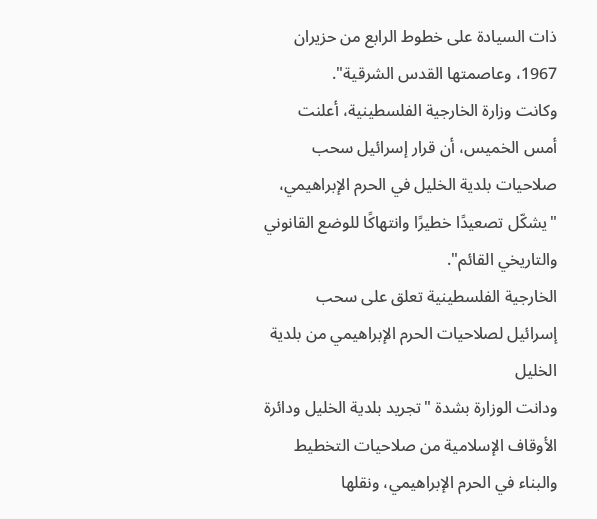ذات السيادة على خطوط الرابع من حزيران 1967، وعاصمتها القدس الشرقية".
وكانت وزارة الخارجية الفلسطينية، أعلنت أمس الخميس، أن قرار إسرائيل سحب صلاحيات بلدية الخليل في الحرم الإبراهيمي، "يشكّل تصعيدًا خطيرًا وانتهاكًا للوضع القانوني والتاريخي القائم".
الخارجية الفلسطينية تعلق على سحب إسرائيل لصلاحيات الحرم الإبراهيمي من بلدية الخليل
ودانت الوزارة بشدة "تجريد بلدية الخليل ودائرة الأوقاف الإسلامية من صلاحيات التخطيط والبناء في الحرم الإبراهيمي، ونقلها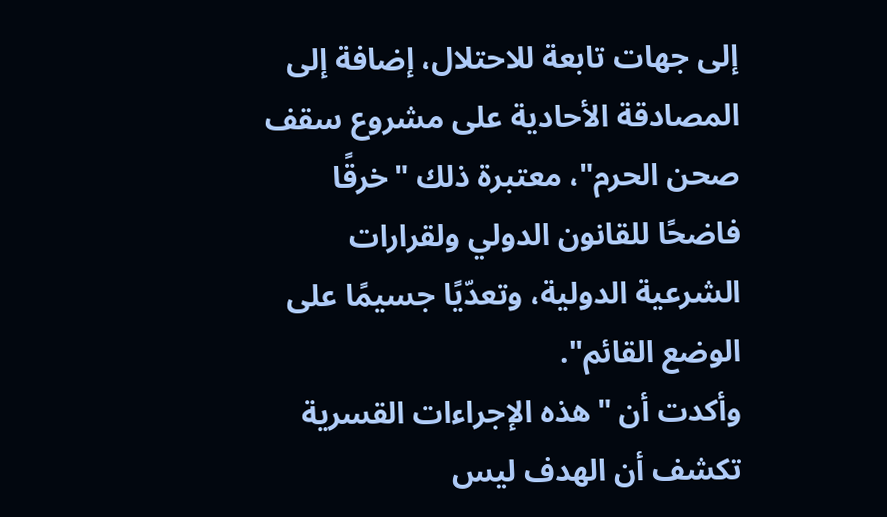إلى جهات تابعة للاحتلال، إضافة إلى المصادقة الأحادية على مشروع سقف صحن الحرم"، معتبرة ذلك "خرقًا فاضحًا للقانون الدولي ولقرارات الشرعية الدولية، وتعدّيًا جسيمًا على الوضع القائم".
وأكدت أن "هذه الإجراءات القسرية تكشف أن الهدف ليس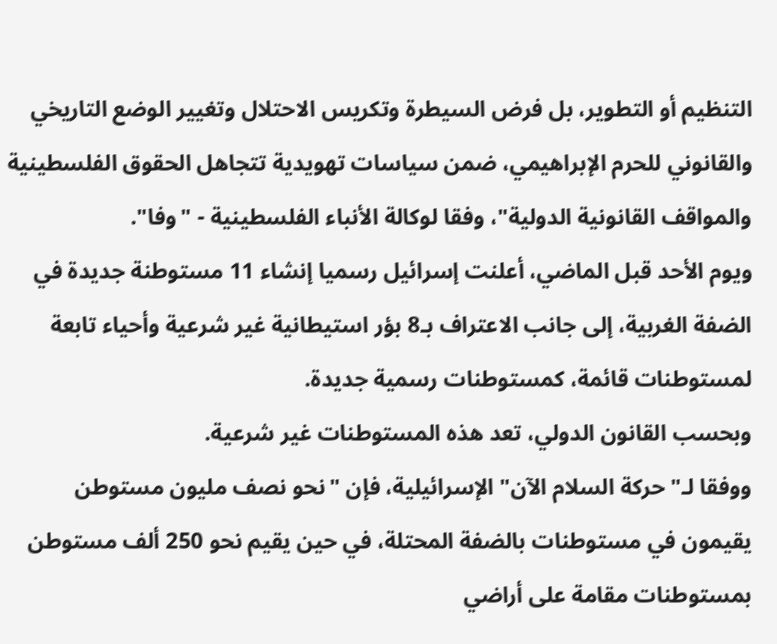التنظيم أو التطوير، بل فرض السيطرة وتكريس الاحتلال وتغيير الوضع التاريخي والقانوني للحرم الإبراهيمي، ضمن سياسات تهويدية تتجاهل الحقوق الفلسطينية والمواقف القانونية الدولية"، وفقا لوكالة الأنباء الفلسطينية - "وفا".
ويوم الأحد قبل الماضي، أعلنت إسرائيل رسميا إنشاء 11 مستوطنة جديدة في الضفة الغربية، إلى جانب الاعتراف بـ8 بؤر استيطانية غير شرعية وأحياء تابعة لمستوطنات قائمة، كمستوطنات رسمية جديدة.
وبحسب القانون الدولي، تعد هذه المستوطنات غير شرعية.
ووفقا لـ"حركة السلام الآن" الإسرائيلية، فإن "نحو نصف مليون مستوطن يقيمون في مستوطنات بالضفة المحتلة، في حين يقيم نحو 250 ألف مستوطن بمستوطنات مقامة على أراضي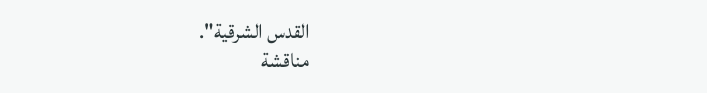القدس الشرقية".
مناقشة